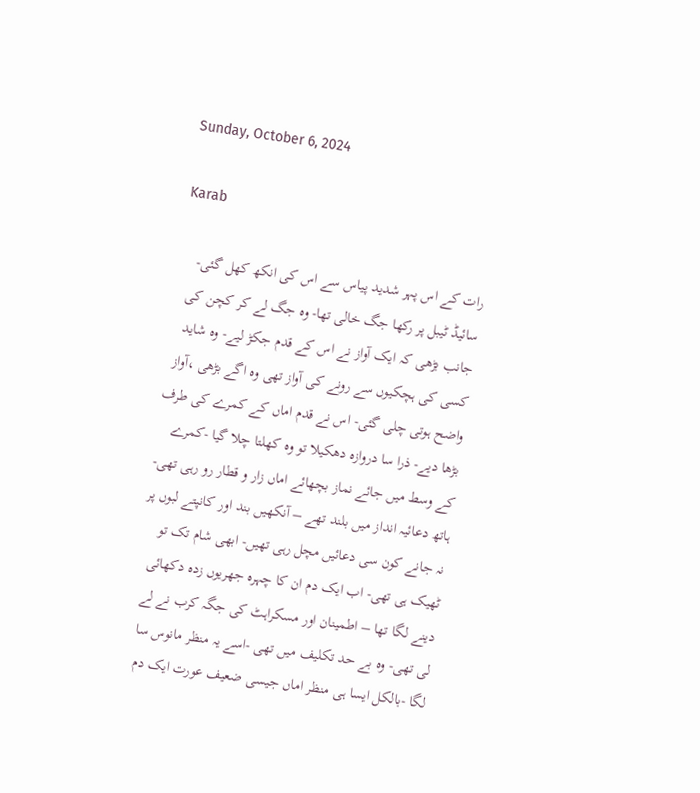Sunday, October 6, 2024

Karab

رات کے اس پہر شدید پیاس سے اس کی انکھ کھل گئی- سائیڈ ٹیبل پر رکھا جگ خالی تھا- وہ جگ لے کر کچن کی جانب بڑھی کہ ایک آواز نے اس کے قدم جکڑ لیے- وہ شاید کسی کی ہچکیوں سے رونے کی آواز تھی وہ اگے بڑھی ،آواز واضح ہوتی چلی گئی- اس نے قدم اماں کے کمرے کی طرف بڑھا دیے- ذرا سا دروازہ دھکیلا تو وہ کھلتا چلا گیا -کمرے کے وسط میں جائے نماز بچھائے اماں زار و قطار رو رہی تھی- ہاتھ دعائیہ انداز میں بلند تھے – آنکھیں بند اور کانپتے لبوں پر نہ جانے کون سی دعائیں مچل رہی تھیں- ابھی شام تک تو ٹھیک ہی تھی- اب ایک دم ان کا چہرہ جھریوں زدہ دکھائی دینے لگا تھا – اطمینان اور مسکراہٹ کی جگہ کرب نے لے لی تھی- وہ بے حد تکلیف میں تھی -اسے یہ منظر مانوس سا لگا -بالکل ایسا ہی منظر اماں جیسی ضعیف عورت ایک دم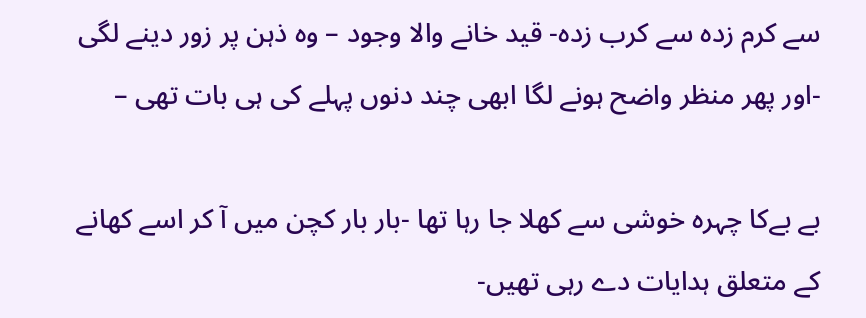سے کرم زدہ سے کرب زدہ- قید خانے والا وجود – وہ ذہن پر زور دینے لگی -اور پھر منظر واضح ہونے لگا ابھی چند دنوں پہلے کی ہی بات تھی –

بے بےکا چہرہ خوشی سے کھلا جا رہا تھا -بار بار کچن میں آ کر اسے کھانے کے متعلق ہدایات دے رہی تھیں-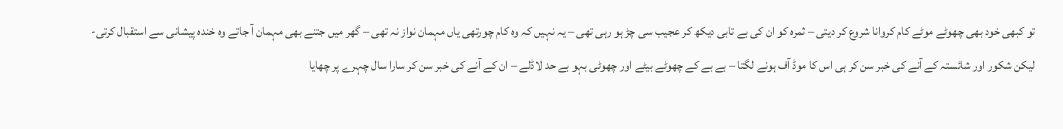تو کبھی خود بھی چھوٹے موٹے کام کروانا شروع کر دیتی – ثمرہ کو ان کی بے تابی دیکھ کر عجیب سی چڑ ہو رہی تھی – یہ نہیں کہ وہ کام چورتھی یاں مہمان نواز نہ تھی – گھر میں جتنے بھی مہمان آ جاتے وہ خندہ پیشانی سے استقبال کرتی- لیکن شکور اور شائستہ کے آنے کی خبر سن کر ہی اس کا موڈ آف ہونے لگتا – بے بے کے چھوٹے بیٹے اور چھوٹی بہو بے حد لاڈلے – ان کے آنے کی خبر سن کر سارا سال چہرے پر چھایا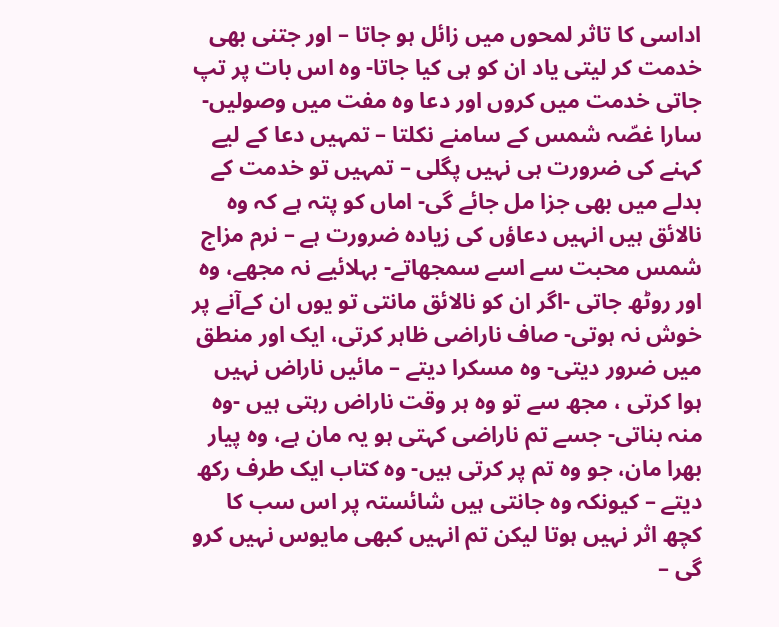اداسی کا تاثر لمحوں میں زائل ہو جاتا – اور جتنی بھی خدمت کر لیتی یاد ان کو ہی کیا جاتا- وہ اس بات پر تپ جاتی خدمت میں کروں اور دعا وہ مفت میں وصولیں- سارا غصّہ شمس کے سامنے نکلتا – تمہیں دعا کے لیے کہنے کی ضرورت ہی نہیں پگلی – تمہیں تو خدمت کے بدلے میں بھی جزا مل جائے گی- اماں کو پتہ ہے کہ وہ نالائق ہیں انہیں دعاؤں کی زیادہ ضرورت ہے – نرم مزاج شمس محبت سے اسے سمجھاتے- بہلائیے نہ مجھے، وہ اور روٹھ جاتی -اگر ان کو نالائق مانتی تو یوں ان کےآنے پر خوش نہ ہوتی- صاف ناراضی ظاہر کرتی، ایک اور منطق میں ضرور دیتی- وہ مسکرا دیتے – مائیں ناراض نہیں ہوا کرتی ، مجھ سے تو وہ ہر وقت ناراض رہتی ہیں -وہ منہ بناتی- جسے تم ناراضی کہتی ہو یہ مان ہے، وہ پیار بھرا مان، جو وہ تم پر کرتی ہیں- وہ کتاب ایک طرف رکھ دیتے – کیونکہ وہ جانتی ہیں شائستہ پر اس سب کا کچھ اثر نہیں ہوتا لیکن تم انہیں کبھی مایوس نہیں کرو گی –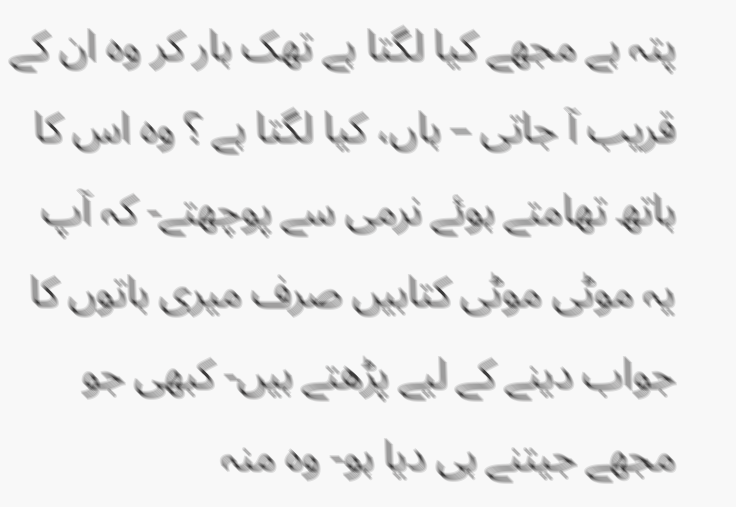پتہ ہے مجھے کیا لگتا ہے تھک ہار کر وہ ان کے قریب آ جاتی – ہاں، کیا لگتا ہے ؟ وہ اس کا ہاتھ تھامتے ہوئے نرمی سے پوچھتے- کہ آپ یہ موٹی موٹی کتابیں صرف میری باتوں کا جواب دینے کے لیے پڑھتے ہیں- کبھی جو مجھے جیتنے ہی دیا ہو- وہ منہ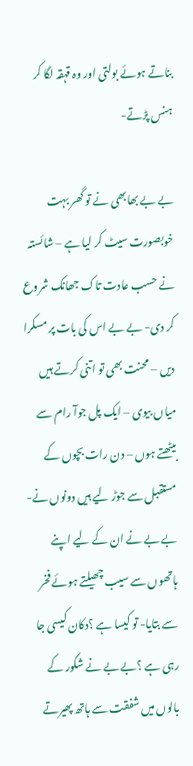بناتے ہوئے بولتی اور وہ قہقہ لگا کر ہنس پڑتے-

بے بے بھابھی نے تو گھر بہت خوبصورت سیٹ کر لیا ہے – شائستہ نے حسب عادت تاک جھانک شروع کر دی- بے بے اس کی بات پر مسکرا دیں – محنت بھی تو اتنی کرتے ہیں میاں بیوی – ایک پل جوآ رام سے بیٹھتے ہوں – دن رات بچوں کے مستقبل سے جوڑ لیے ہیں دونوں نے- بے بے نے ان کے لیے اپنے ہاتھوں سے سیب چھیلتے ہوئے فخر سے بتایا- تو کیسا ہے ؟دکان کیسی جا رہی ہے ؟بے بے نے شکور کے بالوں میں شفقت سے ہاتھ پھیرتے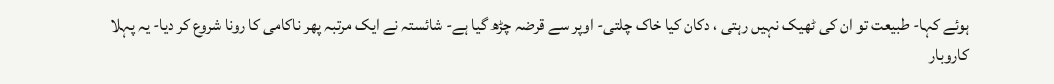ہوئے کہا- طبیعت تو ان کی ٹھیک نہیں رہتی ، دکان کیا خاک چلتی- اوپر سے قرضہ چڑھ گیا ہے- شائستہ نے ایک مرتبہ پھر ناکامی کا رونا شروع کر دیا- یہ پہلا کاروبار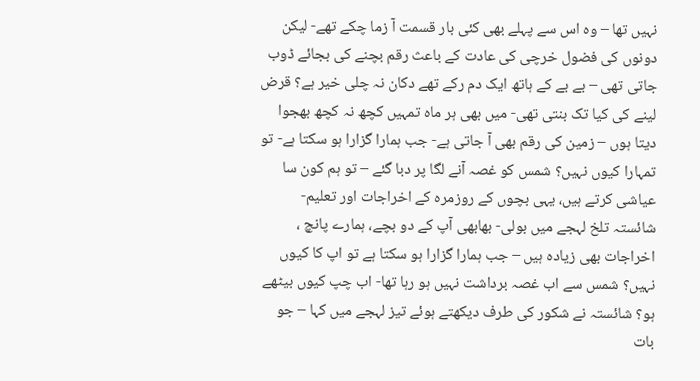نہیں تھا – وہ اس سے پہلے بھی کئی بار قسمت آ زما چکے تھے- لیکن دونوں کی فضول خرچی کی عادت کے باعث رقم بچنے کی بجائے ڈوب جاتی تھی – بے بے کے ہاتھ ایک دم رکے تھے دکان نہ چلی خیر ہے؟ قرض لینے کی کیا تک بنتی تھی- میں بھی ہر ماہ تمہیں کچھ نہ کچھ بھجوا دیتا ہوں – زمین کی رقم بھی آ جاتی ہے- جب ہمارا گزارا ہو سکتا ہے- تو تمہارا کیوں نہیں؟ شمس کو غصہ آنے لگا پر دبا گئے – تو ہم کون سا عیاشی کرتے ہیں، یہی بچوں کے روزمرہ کے اخراجات اور تعلیم- شائستہ تلخ لہجے میں بولی- بھابھی آپ کے دو بچے، ہمارے پانچ ، اخراجات بھی زیادہ ہیں – جب ہمارا گزارا ہو سکتا ہے تو اپ کا کیوں نہیں؟ شمس سے اب غصہ برداشت نہیں ہو رہا تھا- اب چپ کیوں بیٹھے ہو؟ شائستہ نے شکور کی طرف دیکھتے ہوئے تیز لہجے میں کہا – جو بات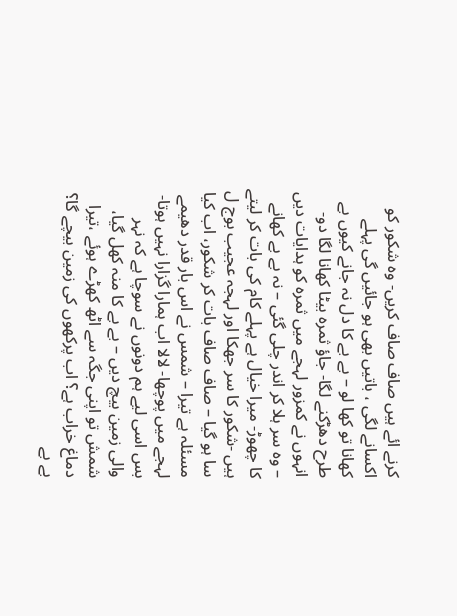کرنے ائے ہیں صاف صاف کریں- وہ شکور کو اکسانے لگی ، باتیں بھی ہو جائیں گی پہلے کھانا تو کھا لو – بے بے کا دل نہ جانے کیوں بے طرح دھڑکنے لگا- جاؤ ثمرہ بیٹا کھانا لگا دو- انہوں نے کمزور لہجے میں ثمرہ کو ہدایات دیں – وہ سر ہلا کر اندر چلی گئی – نہ بے بے کھانے کا چھوڑ- میرا خیال ہے پہلے کام کی بات کر لیتے ہیں -شکور کا سر جھکا اور لہجہ عجیب بوج ل سا ہو گیا – صاف صاف بات کر شکور، اب کیا مسئلہ ہے تیرا – شمس نے اس بار قدر دھیمے لہجے میں پوچھا- لالا اب ہمارا گزارا نہیں ہوتا- بس اسی لیے ہم دونوں نے سوچا ہے کہ نہر والی زمین بیچ دیں – بے بے کا منہ کھل گیا، شمش تو اپنی جگہ سے اٹھ کھڑے ہوئے ،تیرا دماغ خراب ہے؟ اب پرکھوں کی زمین بیچے گا؟ بے بے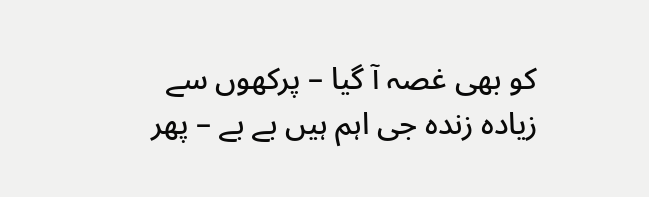کو بھی غصہ آ گیا – پرکھوں سے زیادہ زندہ جی اہم ہیں بے بے – پھر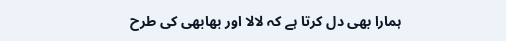ہمارا بھی دل کرتا ہے کہ لالا اور بھابھی کی طرح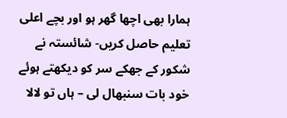ہمارا بھی اچھا گھر ہو اور بچے اعلی تعلیم حاصل کریں- شائستہ نے شکور کے جھکے سر کو دیکھتے ہوئے خود بات سنبھال لی – ہاں تو لالا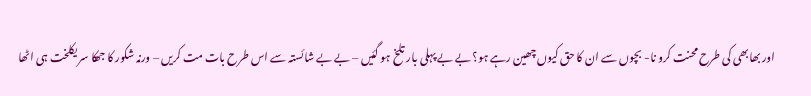اور بھابھی کی طرح محنت کرو نا- بچوں سے ان کا حق کیوں چھین رہے ہو؟ بے بے پہلی بار تلخ ہو گئیں – بے بے شائستہ سے اس طرح بات مت کریں – ورنہ شکور کا جھکا سر یکلخت ہی اٹھا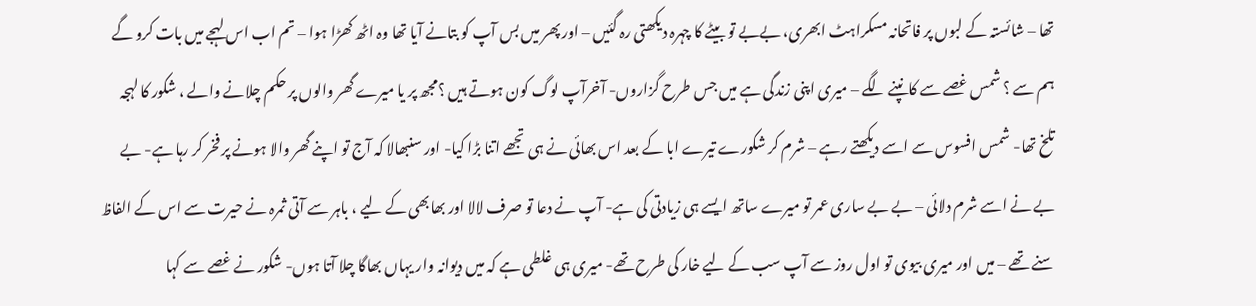تھا – شائستہ کے لبوں پر فاتحانہ مسکراہٹ ابھری، بےبے تو بیٹے کا چہرہ دیکھتی رہ گئیں – اور پھر میں بس آپ کو بتانے آیا تھا وہ اٹھ کھڑا ہوا – تم اب اس لہجے میں بات کرو گے ہم سے ؟ شمس غصے سے کانپنے لگے – میری اپنی زندگی ہے میں جس طرح گزاروں- آخرآپ لوگ کون ہوتے ہیں ؟مجھ پر یا میرے گھر والوں پر حکم چلانے والے ، شکور کا لہجہ تلخ تھا- شمس افسوس سے اسے دیکھتے رہے – شرم کر شکورے تیرے ابا کے بعد اس بھائی نے ہی تجھے اتنا بڑا کیا- اور سنبھالا کہ آج تو اپنے گھر والا ہونے پر فخر کر رہا ہے- بے بے نے اسے شرم دلائی – بے بے ساری عمر تو میرے ساتھ ایسے ہی زیادتی کی ہے- آپ نے دعا تو صرف لالا اور بھابھی کے لیے ، باہر سے آتی ثمرہ نے حیرت سے اس کے الفاظ سنے تھے – میں اور میری بیوی تو اول روز سے آپ سب کے لیے خار کی طرح تھے- میری ہی غلطی ہے کہ میں دیوانہ وار یہاں بھاگا چلا آتا ہوں- شکور نے غصے سے کہا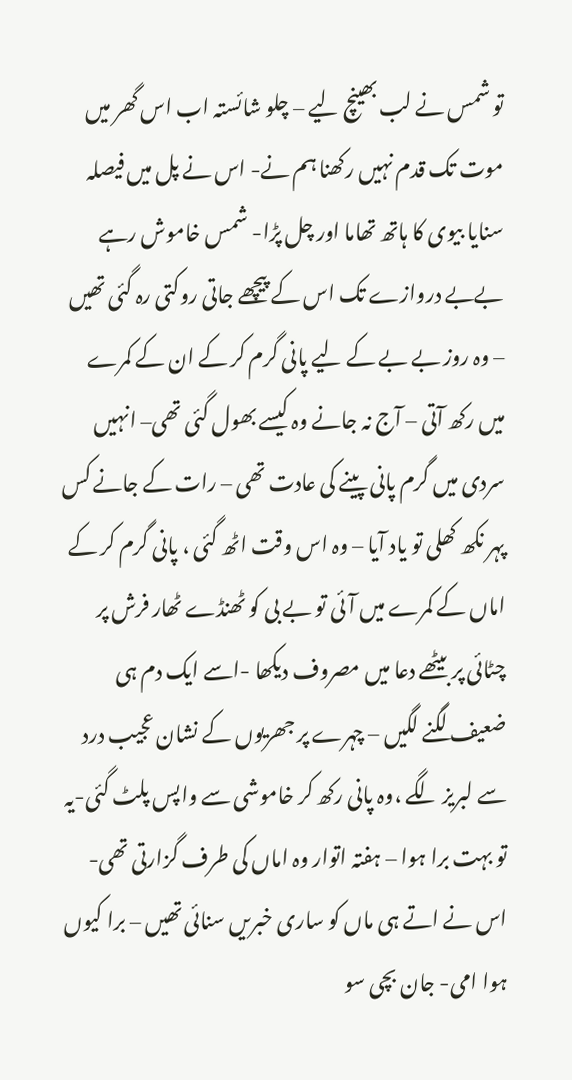تو شمس نے لب بھینچ لیے – چلو شائستہ اب اس گھر میں موت تک قدم نہیں رکھنا ہم نے- اس نے پل میں فیصلہ سنایا بیوی کا ہاتھ تھاما اور چل پڑا- شمس خاموش رہے بےبے دروازے تک اس کے پیچھے جاتی روکتی رہ گئی تھیں – وہ روز بے بے کے لیے پانی گرم کر کے ان کے کمرے میں رکھ آتی – آج نہ جانے وہ کیسے بھول گئی تھی– انہیں سردی میں گرم پانی پینے کی عادت تھی – رات کے جانے کس پہر نکھ کھلی تو یاد آیا – وہ اس وقت اٹھ گئی ، پانی گرم کر کے اماں کے کمرے میں آ ئی تو بے بی کو ٹھنڈے ٹھار فرش پر چٹائی پر بیٹھے دعا میں مصروف دیکھا -اسے ایک دم ہی ضعیف لگنے لگیں – چہرے پر جھریوں کے نشان عجیب درد سے لبریز لگے ،وہ پانی رکھ کر خاموشی سے واپس پلٹ گئی-یہ تو بہت برا ہوا – ہفتہ اتوار وہ اماں کی طرف گزارتی تھی- اس نے اتے ہی ماں کو ساری خبریں سنائی تھیں – برا کیوں ہوا امی- جان بچی سو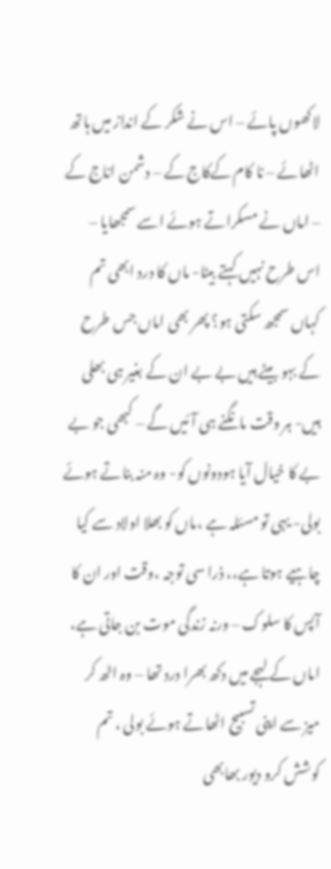لاکھوں پائے – اس نے شکر کے انداز میں ہاتھ اٹھائے – نا کام کےکاج کے – دشمن اناج کے – اماں نے مسکراتے ہوئے اسے سمجھایا – اس طرح نہیں کہتے بیٹا- ماں کا درد ابھی تم کہاں سمجھ سکتی ہو؟ پھر بھی اماں جس طرح کے بہو بیٹے ہیں بے بے ان کے بغیر ہی بھلی ہیں- ہر وقت مانگنے ہی آئیں گے – کبھی جو بے بے کا خیال آیا ہودونوں کو- وہ منہ بناتے ہوئے بولی- یہی تو مسئلہ ہے ،ماں کو بھلا اولاد سے کیا چاہیے ہوتا ہے،، ذرا سی توجہ ،وقت اور ان کا آپس کا سلوک – ورنہ زندگی موت بن جاتی ہے، اماں کے لہجے میں دکھ بھرا درد تھا – وہ اٹھ کر میز سے اپنی تسبیح اٹھاتے ہوئے بولی ، تم کوشش کرو دیور بھابھی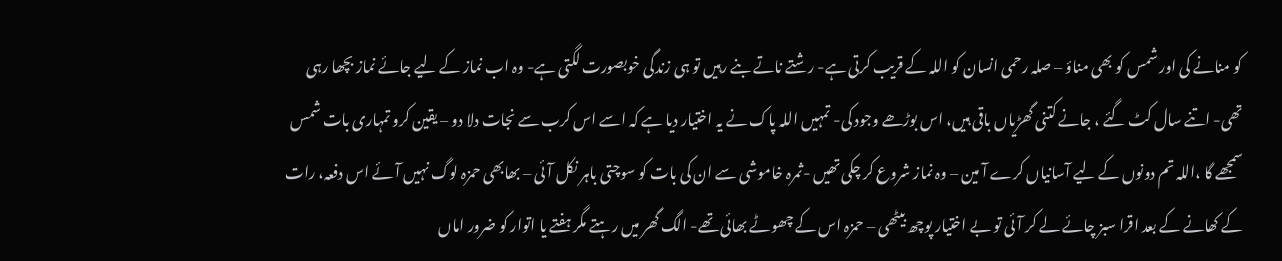کو منانے کی اور شمس کو بھی مناؤ – صلہ رحمی انسان کو اللہ کے قریب کرتی ہے- رشتے ناتے بنے رہیں تو ہی زندگی خوبصورت لگتی ہے- وہ اب نماز کے لیے جائے نماز بچھا رہی تھی- اتنے سال کٹ گئے ، جانے کتنی گھڑیاں باقی ہیں، اس بوڑھے وجود کی- تمہیں اللہ پاک نے یہ اختیار دیا ہے کہ اسے اس کرب سے نجات دلا دو – یقین کرو تمہاری بات شمس سمجھے گا ،اللہ تم دونوں کے لیے آسانیاں کرے آ مین – وہ نماز شروع کر چکی تھیں -ثمرہ خاموشی سے ان کی بات کو سوچتی باہر نکل آئی – بھابھی حمزہ لوگ نہیں آئے اس دفعہ، رات کے کھانے کے بعد اقرا سبز چائے لے کر آئی تو بے اختیار پوچھ بیٹھی – حمزہ اس کے چھوٹے بھائی تھے- الگ گھر میں رہتے مگر ہفتے یا اتوار کو ضرور اماں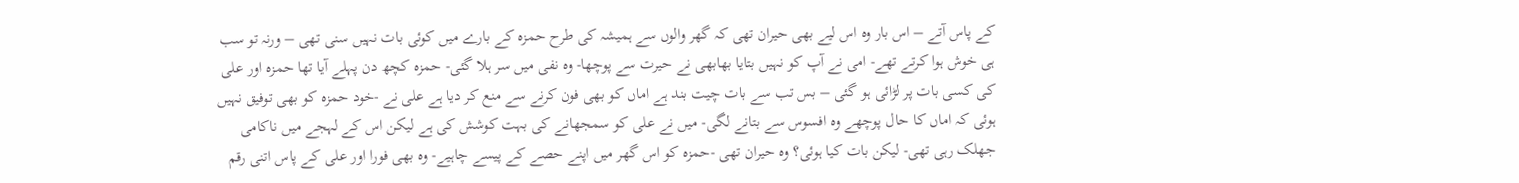کے پاس آتے – اس بار وہ اس لیے بھی حیران تھی کہ گھر والوں سے ہمیشہ کی طرح حمزہ کے بارے میں کوئی بات نہیں سنی تھی – ورنہ تو سب ہی خوش ہوا کرتے تھے- امی نے آپ کو نہیں بتایا بھابھی نے حیرت سے پوچھا- وہ نفی میں سر ہلا گئی- حمزہ کچھ دن پہلے آیا تھا حمزہ اور علی کی کسی بات پر لڑائی ہو گئی – بس تب سے بات چیت بند ہے اماں کو بھی فون کرنے سے منع کر دیا ہے علی نے -خود حمزہ کو بھی توفیق نہیں ہوئی کہ اماں کا حال پوچھے وہ افسوس سے بتانے لگی- میں نے علی کو سمجھانے کی بہت کوشش کی ہے لیکن اس کے لہجے میں ناکامی جھلک رہی تھی- لیکن بات کیا ہوئی؟ وہ حیران تھی -حمزہ کو اس گھر میں اپنے حصے کے پیسے چاہیے- وہ بھی فورا اور علی کے پاس اتنی رقم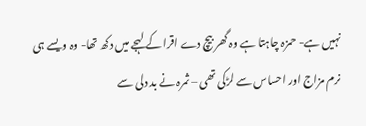نہیں ہے- حمزہ چاہتا ہے وہ گھر بیچ دے اقرا کے لہجے میں دکھ تھا- وہ ویسے ہی نرم مزاج اور احساس سے لڑکی تھی – ثمرہ نے بد دلی سے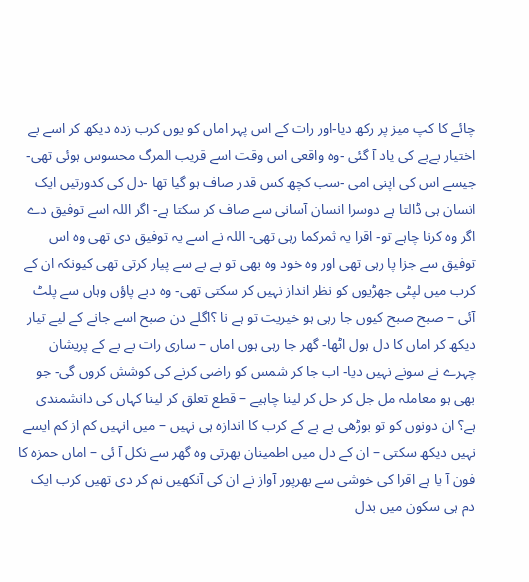چائے کا کپ میز پر رکھ دیا-اور رات کے اس پہر اماں کو یوں کرب زدہ دیکھ کر اسے بے اختیار بےبے کی یاد آ گئی -وہ واقعی اس وقت اسے قریب المرگ محسوس ہوئی تھی- جیسے اس کی اپنی امی -سب کچھ کس قدر صاف ہو گیا تھا -دل کی کدورتیں ایک انسان ہی ڈالتا ہے دوسرا انسان آسانی سے صاف کر سکتا ہے- اگر اللہ اسے توفیق دے اگر وہ کرنا چاہے تو- اقرا یہ ثمرکما رہی تھی- اللہ نے اسے یہ توفیق دی تھی وہ اس توفیق سے جزا پا رہی تھی اور وہ خود وہ بھی تو بے بے سے پیار کرتی تھی کیونکہ ان کے کرب میں لپٹی جھڑیوں کو نظر انداز نہیں کر سکتی تھی- وہ دبے پاؤں وہاں سے پلٹ آئی – صبح صبح کیوں جا رہی ہو خیریت تو ہے نا ؟اگلے دن صبح اسے جانے کے لیے تیار دیکھ کر اماں کا دل ہول اٹھا- گھر جا رہی ہوں اماں – ساری رات بے بے کے پریشان چہرے نے سونے نہیں دیا- اب جا کر شمس کو راضی کرنے کی کوشش کروں گی- جو بھی ہو معاملہ مل جل کر حل کر لینا چاہیے – قطع تعلق کر لینا کہاں کی دانشمندی ہے؟ ان دونوں کو تو بوڑھی بے بے کے کرب کا اندازہ ہی نہیں – میں انہیں کم از کم ایسے نہیں دیکھ سکتی – ان کے دل میں اطمینان بھرتی وہ گھر سے نکل آ ئی – اماں حمزہ کا فون آ یا ہے اقرا کی خوشی سے بھرپور آواز نے ان کی آنکھیں نم کر دی تھیں کرب ایک دم ہی سکون میں بدل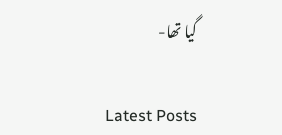گیا تھا-

Latest Posts